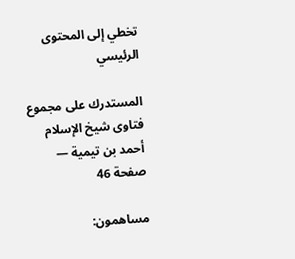تخطي إلى المحتوى الرئيسي

المستدرك على مجموع فتاوى شيخ الإسلام أحمد بن تيمية — صفحة 46

مساهمون: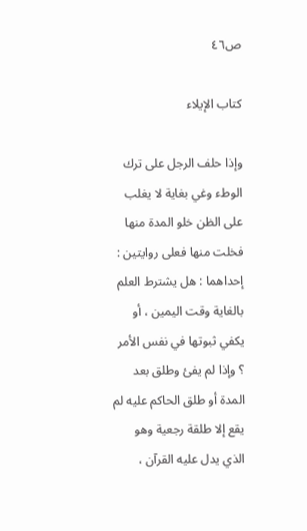ص٤٦

كتاب الإيلاء

وإذا حلف الرجل على ترك الوطء وغي بغاية لا يغلب على الظن خلو المدة منها فخلت منها فعلى روايتين : إحداهما : هل يشترط العلم بالغاية وقت اليمين ، أو يكفي ثبوتها في نفس الأمر ؟ وإذا لم يفئ وطلق بعد المدة أو طلق الحاكم عليه لم يقع إلا طلقة رجعية وهو الذي يدل عليه القرآن ،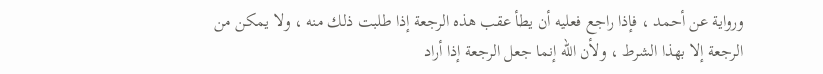ورواية عن أحمد ، فإذا راجع فعليه أن يطأ عقب هذه الرجعة إذا طلبت ذلك منه ، ولا يمكن من الرجعة إلا بهذا الشرط ، ولأن الله إنما جعل الرجعة إذا أراد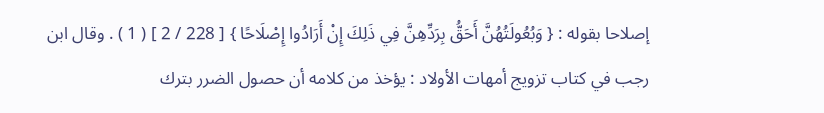إصلاحا بقوله : { وَبُعُولَتُهُنَّ أَحَقُّ بِرَدِّهِنَّ فِي ذَلِكَ إِنْ أَرَادُوا إِصْلَاحًا } [ 228 / 2 ] ( 1 ) . وقال ابن رجب في كتاب تزويج أمهات الأولاد : يؤخذ من كلامه أن حصول الضرر بترك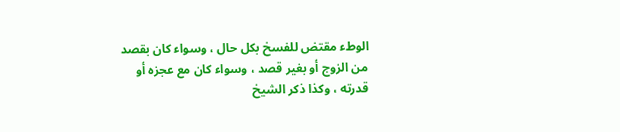الوطء مقتض للفسخ بكل حال ، وسواء كان بقصد من الزوج أو بغير قصد ، وسواء كان مع عجزه أو قدرته ، وكذا ذكر الشيخ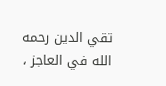تقي الدين رحمه الله في العاجز ،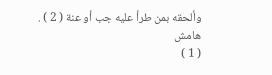وألحقه بمن طرأ عليه جب أو عنة ( 2 ) .
هامش
( 1 )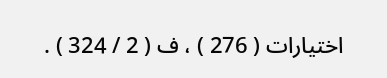اختيارات ( 276 ) ، ف ( 2 / 324 ) .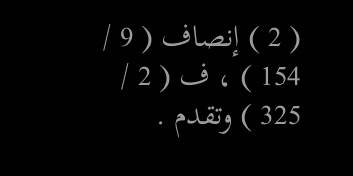( 2 ) إنصاف ( 9 / 154 ) ، ف ( 2 / 325 ) وتقدم .